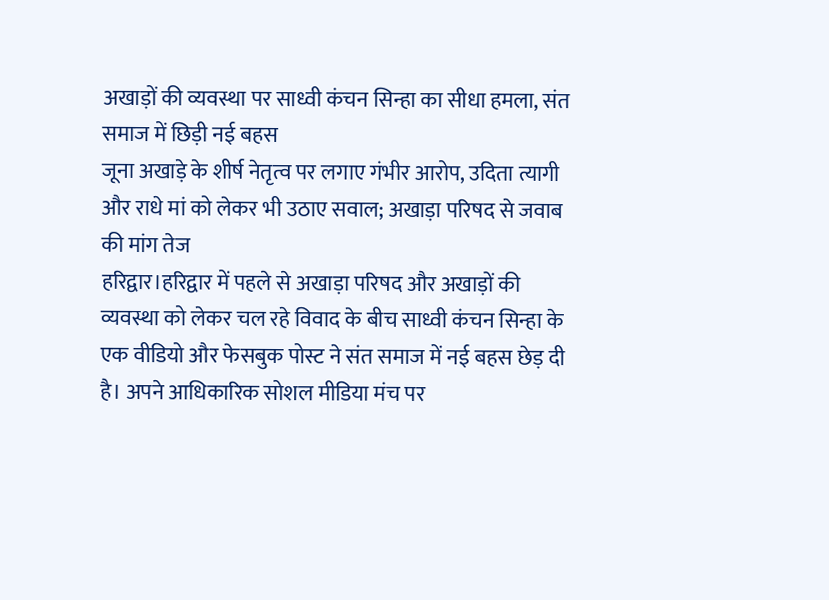अखाड़ों की व्यवस्था पर साध्वी कंचन सिन्हा का सीधा हमला, संत समाज में छिड़ी नई बहस
जूना अखाड़े के शीर्ष नेतृत्व पर लगाए गंभीर आरोप, उदिता त्यागी और राधे मां को लेकर भी उठाए सवाल; अखाड़ा परिषद से जवाब की मांग तेज
हरिद्वार।हरिद्वार में पहले से अखाड़ा परिषद और अखाड़ों की व्यवस्था को लेकर चल रहे विवाद के बीच साध्वी कंचन सिन्हा के एक वीडियो और फेसबुक पोस्ट ने संत समाज में नई बहस छेड़ दी है। अपने आधिकारिक सोशल मीडिया मंच पर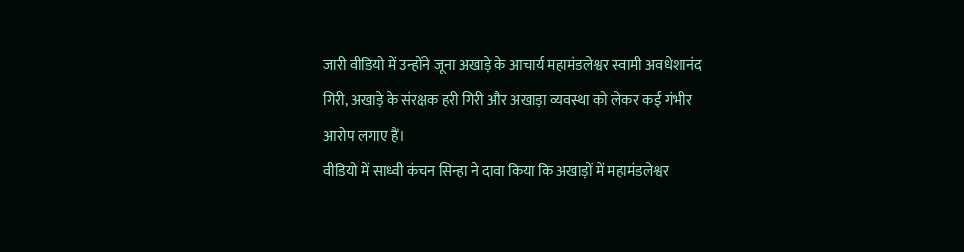जारी वीडियो में उन्होंने जूना अखाड़े के आचार्य महामंडलेश्वर स्वामी अवधेशानंद गिरी, अखाड़े के संरक्षक हरी गिरी और अखाड़ा व्यवस्था को लेकर कई गंभीर आरोप लगाए हैं।
वीडियो में साध्वी कंचन सिन्हा ने दावा किया कि अखाड़ों में महामंडलेश्वर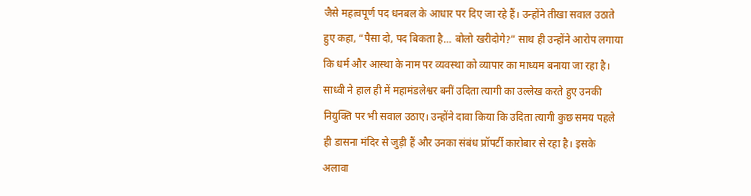जैसे महत्वपूर्ण पद धनबल के आधार पर दिए जा रहे हैं। उन्होंने तीखा सवाल उठाते हुए कहा, “पैसा दो, पद बिकता है… बोलो खरीदोगे?” साथ ही उन्होंने आरोप लगाया कि धर्म और आस्था के नाम पर व्यवस्था को व्यापार का माध्यम बनाया जा रहा है।
साध्वी ने हाल ही में महामंडलेश्वर बनीं उदिता त्यागी का उल्लेख करते हुए उनकी नियुक्ति पर भी सवाल उठाए। उन्होंने दावा किया कि उदिता त्यागी कुछ समय पहले ही डासना मंदिर से जुड़ी हैं और उनका संबंध प्रॉपर्टी कारोबार से रहा है। इसके अलावा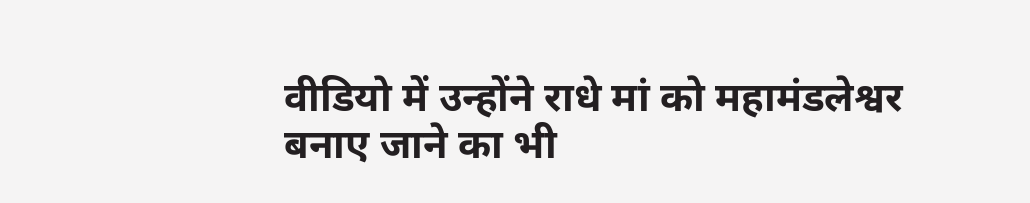वीडियो में उन्होंने राधे मां को महामंडलेश्वर बनाए जाने का भी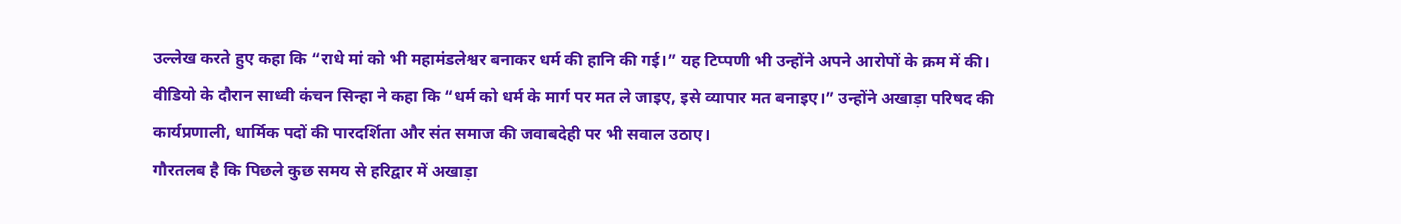उल्लेख करते हुए कहा कि “राधे मां को भी महामंडलेश्वर बनाकर धर्म की हानि की गई।” यह टिप्पणी भी उन्होंने अपने आरोपों के क्रम में की।
वीडियो के दौरान साध्वी कंचन सिन्हा ने कहा कि “धर्म को धर्म के मार्ग पर मत ले जाइए, इसे व्यापार मत बनाइए।” उन्होंने अखाड़ा परिषद की कार्यप्रणाली, धार्मिक पदों की पारदर्शिता और संत समाज की जवाबदेही पर भी सवाल उठाए।
गौरतलब है कि पिछले कुछ समय से हरिद्वार में अखाड़ा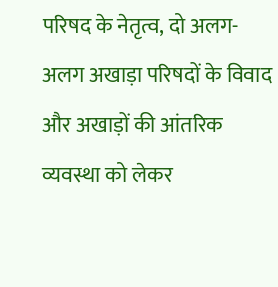परिषद के नेतृत्व, दो अलग-अलग अखाड़ा परिषदों के विवाद और अखाड़ों की आंतरिक व्यवस्था को लेकर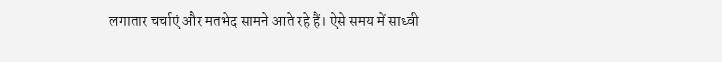लगातार चर्चाएं और मतभेद सामने आते रहे हैं। ऐसे समय में साध्वी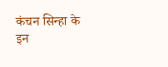कंचन सिन्हा के इन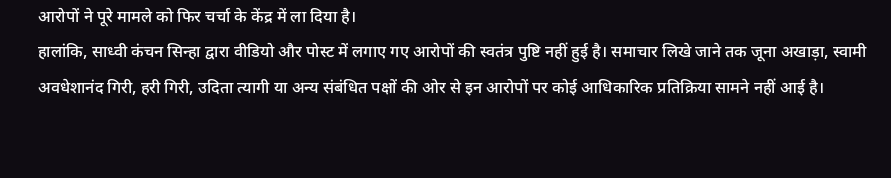आरोपों ने पूरे मामले को फिर चर्चा के केंद्र में ला दिया है।
हालांकि, साध्वी कंचन सिन्हा द्वारा वीडियो और पोस्ट में लगाए गए आरोपों की स्वतंत्र पुष्टि नहीं हुई है। समाचार लिखे जाने तक जूना अखाड़ा, स्वामी अवधेशानंद गिरी, हरी गिरी, उदिता त्यागी या अन्य संबंधित पक्षों की ओर से इन आरोपों पर कोई आधिकारिक प्रतिक्रिया सामने नहीं आई है।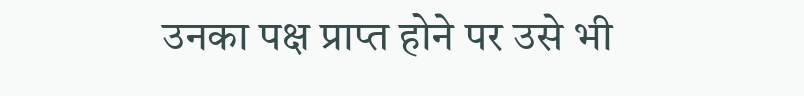उनका पक्ष प्राप्त होने पर उसे भी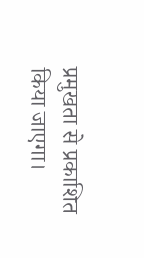प्रमुखता से प्रकाशित किया जाएगा।